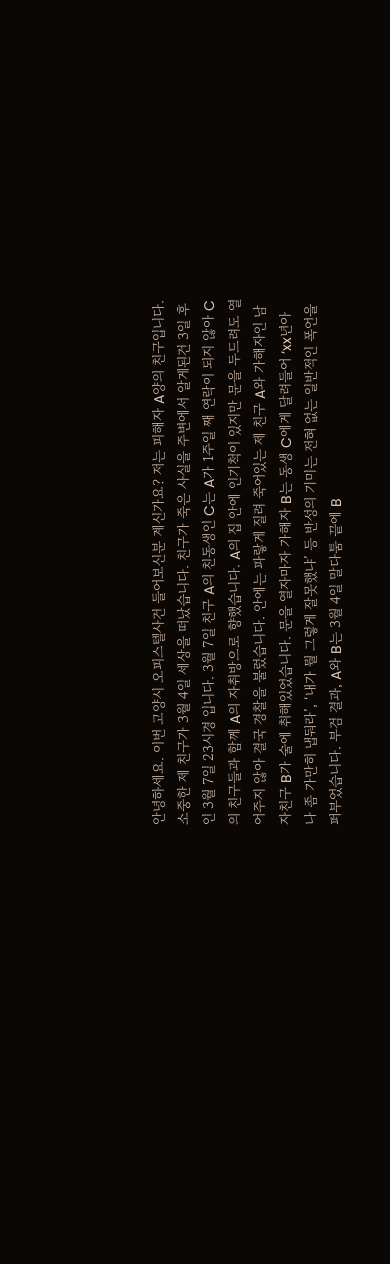안녕하세요. 이번 고양시 오피스텔사건 들어보신분 계신가요? 저는 피해자 A양의 친구입니다. 소중한 제 친구가 3월 4일 세상을 떠났습니다. 친구가 죽은 사실을 주변에서 알게된건 3일 후인 3월 7일 23시경 입니다. 3월 7일 친구 A의 친동생인 C는 A가 1주일 째 연락이 되지 않아 C의 친구들과 함께 A의 자취방으로 향했습니다. A의 집 안에 인기척이 있지만 문을 두드려도 열어주지 않아 결국 경찰을 불렀습니다. 안에는 파랗게 질려 죽어있는 제 친구 A와 가해자인 남자친구 B가 술에 취해있었습니다. 문을 열자마자 가해자 B는 동생 C에게 달려들어 ‘xx년아 나 좀 가만히 냅둬라’, ‘내가 뭘 그렇게 잘못했냐’ 등 반성의 기미는 전혀 없는 일반적인 폭언을 퍼부었습니다. 부검 결과, A와 B는 3월 4일 말다툼 끝에 B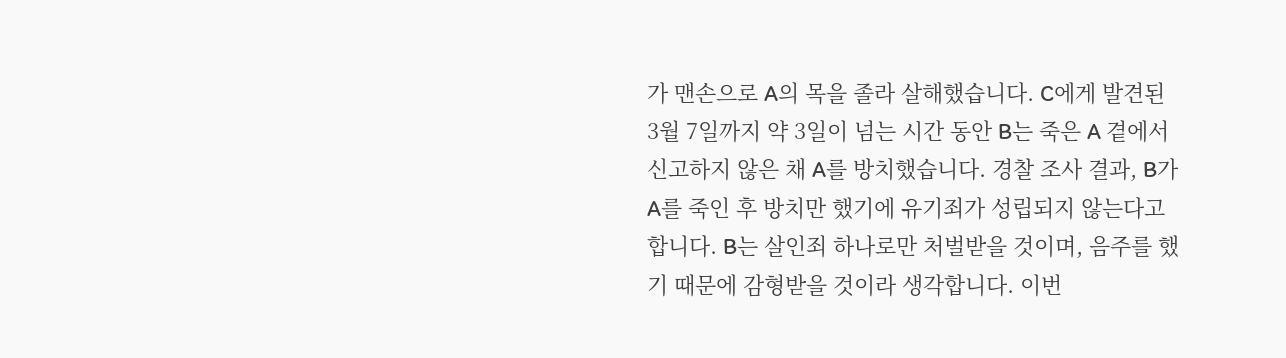가 맨손으로 A의 목을 졸라 살해했습니다. C에게 발견된 3월 7일까지 약 3일이 넘는 시간 동안 B는 죽은 A 곁에서 신고하지 않은 채 A를 방치했습니다. 경찰 조사 결과, B가 A를 죽인 후 방치만 했기에 유기죄가 성립되지 않는다고 합니다. B는 살인죄 하나로만 처벌받을 것이며, 음주를 했기 때문에 감형받을 것이라 생각합니다. 이번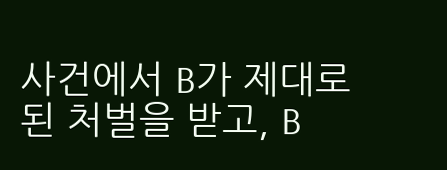사건에서 B가 제대로 된 처벌을 받고, B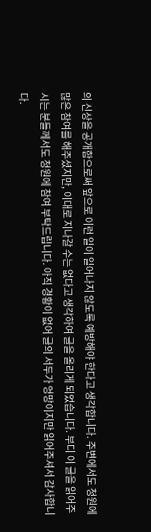의 신상을 공개함으로써 앞으로 이런 일이 일어나지 않도록 예방해야 한다고 생각합니다. 주변에서도 청원에 많은 참여를 해주셨지만, 이대로 지나갈 수는 없다고 생각하여 글을 올리게 되었습니다. 부디 이 글을 읽어주시는 분들께서도 청원에 참여 부탁드립니다. 아직 경황이 없어 글의 서두가 엉망이지만 읽어주셔서 감사합니다.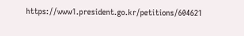https://www1.president.go.kr/petitions/604621